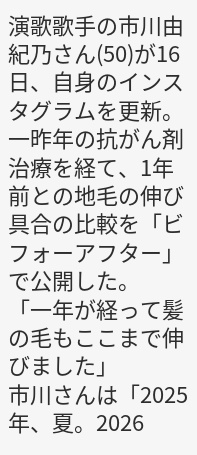演歌歌手の市川由紀乃さん(50)が16日、自身のインスタグラムを更新。一昨年の抗がん剤治療を経て、1年前との地毛の伸び具合の比較を「ビフォーアフター」で公開した。
「一年が経って髪の毛もここまで伸びました」
市川さんは「2025年、夏。2026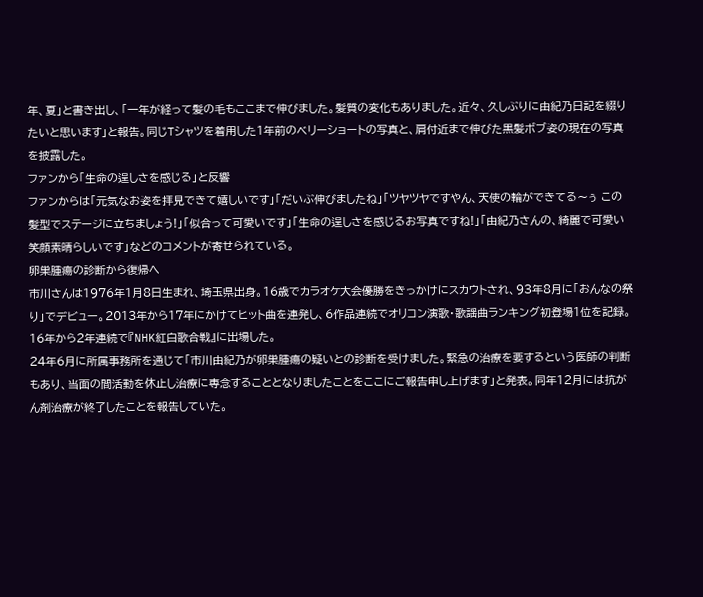年、夏」と書き出し、「一年が経って髪の毛もここまで伸びました。髪質の変化もありました。近々、久しぶりに由紀乃日記を綴りたいと思います」と報告。同じTシャツを着用した1年前のベリーショートの写真と、肩付近まで伸びた黒髪ボブ姿の現在の写真を披露した。
ファンから「生命の逞しさを感じる」と反響
ファンからは「元気なお姿を拝見できて嬉しいです」「だいぶ伸びましたね」「ツヤツヤですやん、天使の輪ができてる〜ぅ この髪型でステージに立ちましょう!」「似合って可愛いです」「生命の逞しさを感じるお写真ですね!」「由紀乃さんの、綺麗で可愛い笑顔素晴らしいです」などのコメントが寄せられている。
卵巣腫瘍の診断から復帰へ
市川さんは1976年1月8日生まれ、埼玉県出身。16歳でカラオケ大会優勝をきっかけにスカウトされ、93年8月に「おんなの祭り」でデビュー。2013年から17年にかけてヒット曲を連発し、6作品連続でオリコン演歌・歌謡曲ランキング初登場1位を記録。16年から2年連続で『NHK紅白歌合戦』に出場した。
24年6月に所属事務所を通じて「市川由紀乃が卵巣腫瘍の疑いとの診断を受けました。緊急の治療を要するという医師の判断もあり、当面の間活動を休止し治療に専念することとなりましたことをここにご報告申し上げます」と発表。同年12月には抗がん剤治療が終了したことを報告していた。